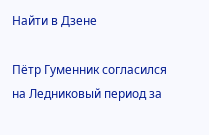Найти в Дзене

Пётр Гуменник согласился на Ледниковый период за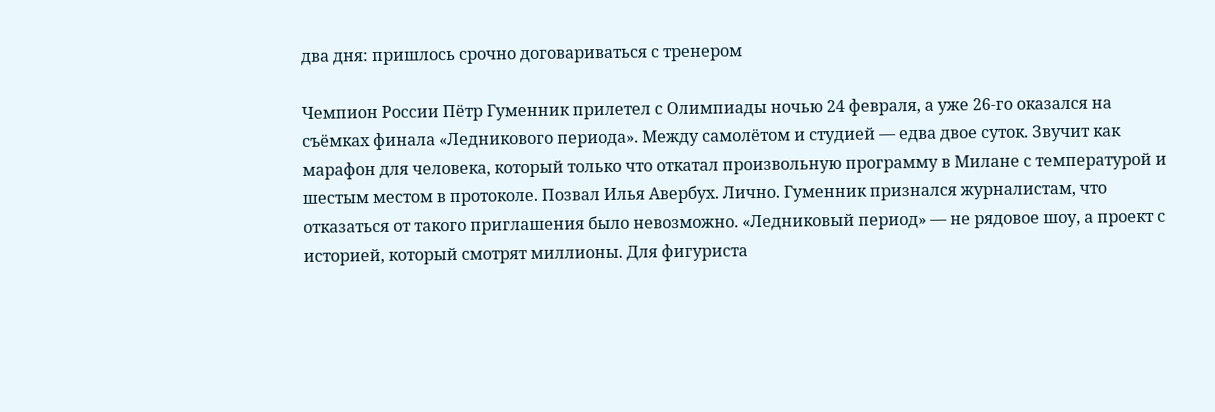два дня: пришлось срочно договариваться с тренером

Чемпион России Пётр Гуменник прилетел с Олимпиады ночью 24 февраля, а уже 26-го оказался на съёмках финала «Ледникового периода». Между самолётом и студией — едва двое суток. Звучит как марафон для человека, который только что откатал произвольную программу в Милане с температурой и шестым местом в протоколе. Позвал Илья Авербух. Лично. Гуменник признался журналистам, что отказаться от такого приглашения было невозможно. «Ледниковый период» — не рядовое шоу, а проект с историей, который смотрят миллионы. Для фигуриста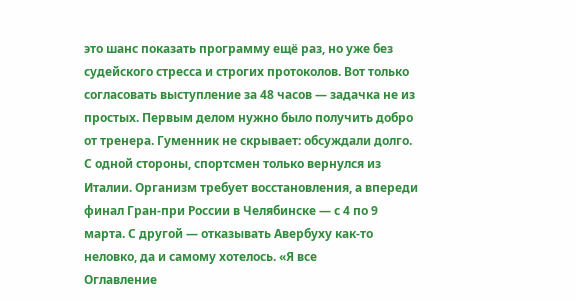это шанс показать программу ещё раз, но уже без судейского стресса и строгих протоколов. Вот только согласовать выступление за 48 часов — задачка не из простых. Первым делом нужно было получить добро от тренера. Гуменник не скрывает: обсуждали долго. С одной стороны, спортсмен только вернулся из Италии. Организм требует восстановления, а впереди финал Гран-при России в Челябинске — с 4 по 9 марта. С другой — отказывать Авербуху как-то неловко, да и самому хотелось. «Я все
Оглавление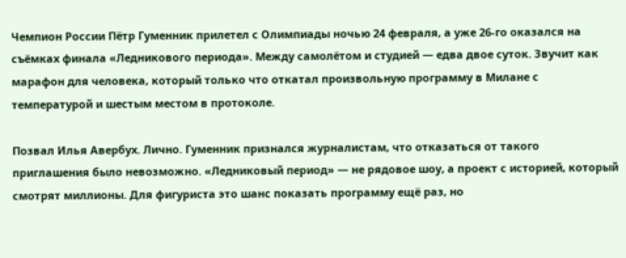Чемпион России Пётр Гуменник прилетел с Олимпиады ночью 24 февраля, а уже 26-го оказался на съёмках финала «Ледникового периода». Между самолётом и студией — едва двое суток. Звучит как марафон для человека, который только что откатал произвольную программу в Милане с температурой и шестым местом в протоколе.

Позвал Илья Авербух. Лично. Гуменник признался журналистам, что отказаться от такого приглашения было невозможно. «Ледниковый период» — не рядовое шоу, а проект с историей, который смотрят миллионы. Для фигуриста это шанс показать программу ещё раз, но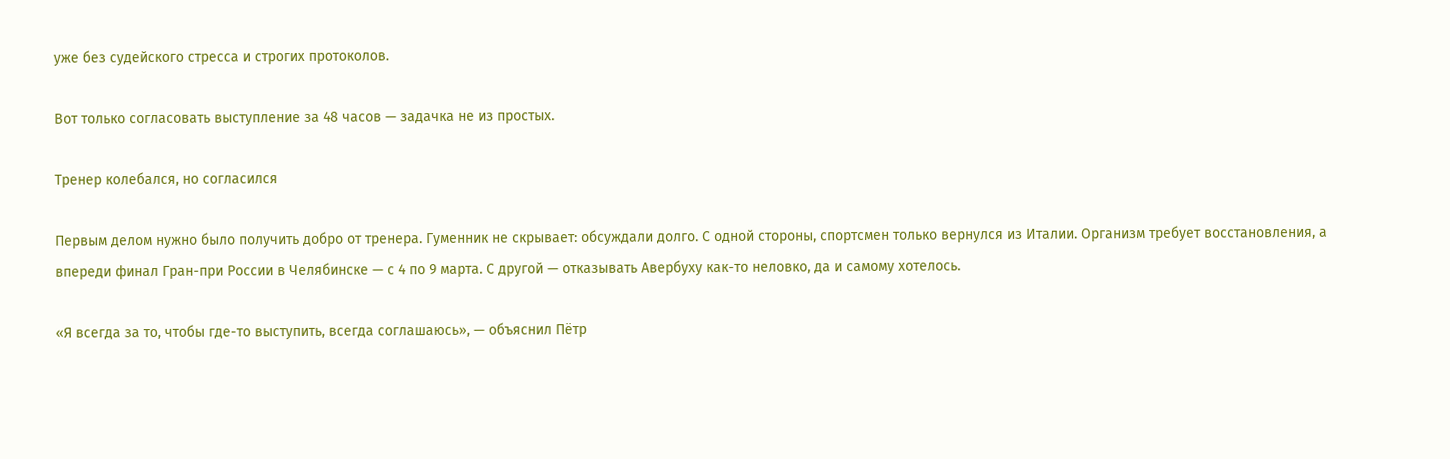уже без судейского стресса и строгих протоколов.

Вот только согласовать выступление за 48 часов — задачка не из простых.

Тренер колебался, но согласился

Первым делом нужно было получить добро от тренера. Гуменник не скрывает: обсуждали долго. С одной стороны, спортсмен только вернулся из Италии. Организм требует восстановления, а впереди финал Гран-при России в Челябинске — с 4 по 9 марта. С другой — отказывать Авербуху как-то неловко, да и самому хотелось.

«Я всегда за то, чтобы где-то выступить, всегда соглашаюсь», — объяснил Пётр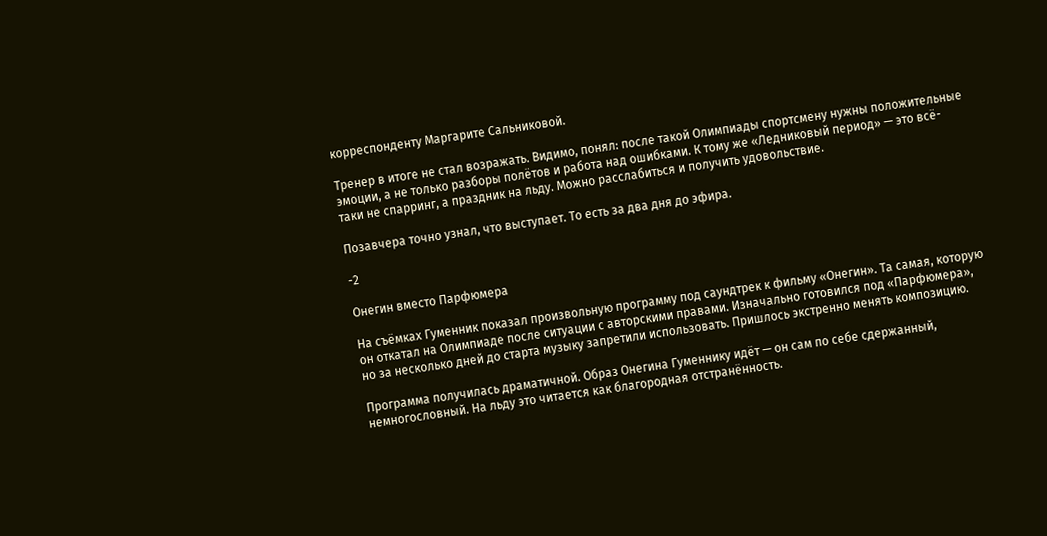корреспонденту Маргарите Сальниковой.

Тренер в итоге не стал возражать. Видимо, понял: после такой Олимпиады спортсмену нужны положительные эмоции, а не только разборы полётов и работа над ошибками. К тому же «Ледниковый период» — это всё-таки не спарринг, а праздник на льду. Можно расслабиться и получить удовольствие.

Позавчера точно узнал, что выступает. То есть за два дня до эфира.

-2

Онегин вместо Парфюмера

На съёмках Гуменник показал произвольную программу под саундтрек к фильму «Онегин». Та самая, которую он откатал на Олимпиаде после ситуации с авторскими правами. Изначально готовился под «Парфюмера», но за несколько дней до старта музыку запретили использовать. Пришлось экстренно менять композицию.

Программа получилась драматичной. Образ Онегина Гуменнику идёт — он сам по себе сдержанный, немногословный. На льду это читается как благородная отстранённость.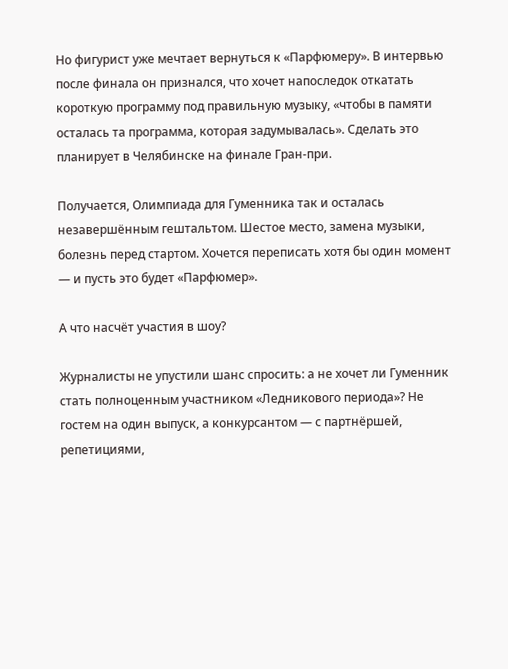Но фигурист уже мечтает вернуться к «Парфюмеру». В интервью после финала он признался, что хочет напоследок откатать короткую программу под правильную музыку, «чтобы в памяти осталась та программа, которая задумывалась». Сделать это планирует в Челябинске на финале Гран-при.

Получается, Олимпиада для Гуменника так и осталась незавершённым гештальтом. Шестое место, замена музыки, болезнь перед стартом. Хочется переписать хотя бы один момент — и пусть это будет «Парфюмер».

А что насчёт участия в шоу?

Журналисты не упустили шанс спросить: а не хочет ли Гуменник стать полноценным участником «Ледникового периода»? Не гостем на один выпуск, а конкурсантом — с партнёршей, репетициями,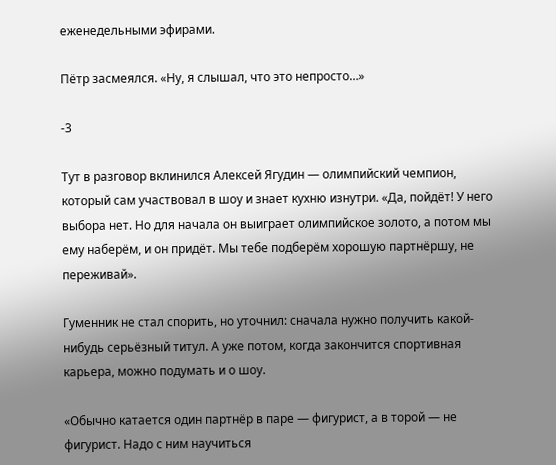еженедельными эфирами.

Пётр засмеялся. «Ну, я слышал, что это непросто…»

-3

Тут в разговор вклинился Алексей Ягудин — олимпийский чемпион, который сам участвовал в шоу и знает кухню изнутри. «Да, пойдёт! У него выбора нет. Но для начала он выиграет олимпийское золото, а потом мы ему наберём, и он придёт. Мы тебе подберём хорошую партнёршу, не переживай».

Гуменник не стал спорить, но уточнил: сначала нужно получить какой-нибудь серьёзный титул. А уже потом, когда закончится спортивная карьера, можно подумать и о шоу.

«Обычно катается один партнёр в паре — фигурист, а в торой — не фигурист. Надо с ним научиться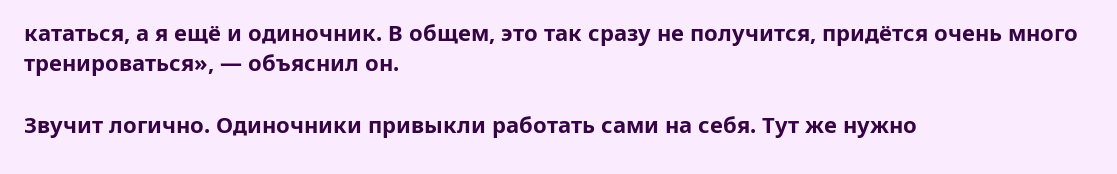кататься, а я ещё и одиночник. В общем, это так сразу не получится, придётся очень много тренироваться», — объяснил он.

Звучит логично. Одиночники привыкли работать сами на себя. Тут же нужно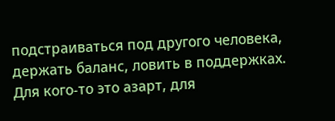подстраиваться под другого человека, держать баланс, ловить в поддержках. Для кого-то это азарт, для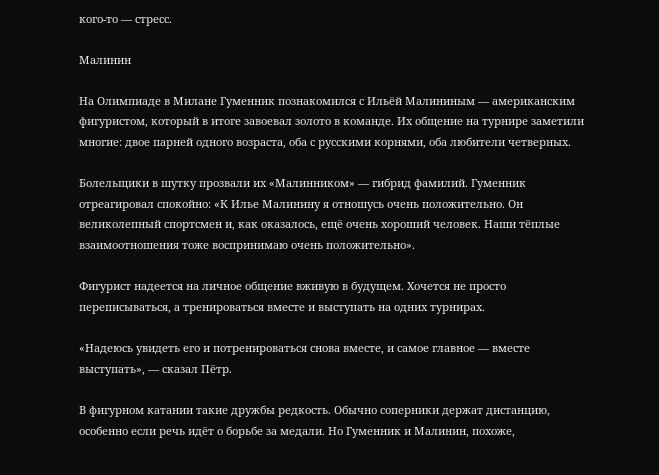кого-то — стресс.

Малинин

На Олимпиаде в Милане Гуменник познакомился с Ильёй Малининым — американским фигуристом, который в итоге завоевал золото в команде. Их общение на турнире заметили многие: двое парней одного возраста, оба с русскими корнями, оба любители четверных.

Болельщики в шутку прозвали их «Малинником» — гибрид фамилий. Гуменник отреагировал спокойно: «К Илье Малинину я отношусь очень положительно. Он великолепный спортсмен и, как оказалось, ещё очень хороший человек. Наши тёплые взаимоотношения тоже воспринимаю очень положительно».

Фигурист надеется на личное общение вживую в будущем. Хочется не просто переписываться, а тренироваться вместе и выступать на одних турнирах.

«Надеюсь увидеть его и потренироваться снова вместе, и самое главное — вместе выступать», — сказал Пётр.

В фигурном катании такие дружбы редкость. Обычно соперники держат дистанцию, особенно если речь идёт о борьбе за медали. Но Гуменник и Малинин, похоже,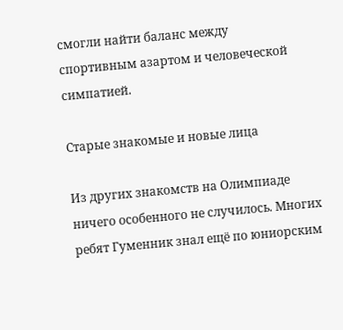смогли найти баланс между спортивным азартом и человеческой симпатией.

Старые знакомые и новые лица

Из других знакомств на Олимпиаде ничего особенного не случилось. Многих ребят Гуменник знал ещё по юниорским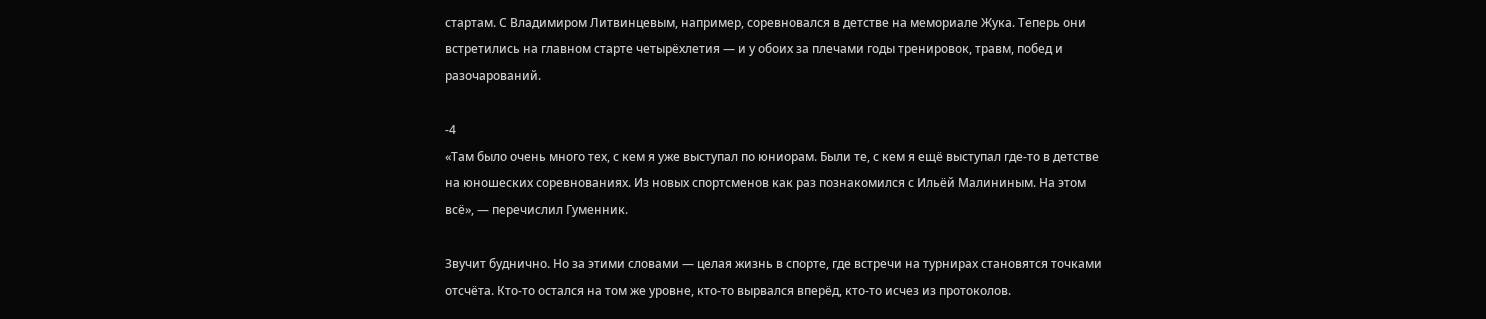стартам. С Владимиром Литвинцевым, например, соревновался в детстве на мемориале Жука. Теперь они встретились на главном старте четырёхлетия — и у обоих за плечами годы тренировок, травм, побед и разочарований.

-4
«Там было очень много тех, с кем я уже выступал по юниорам. Были те, с кем я ещё выступал где-то в детстве на юношеских соревнованиях. Из новых спортсменов как раз познакомился с Ильёй Малининым. На этом всё», — перечислил Гуменник.

Звучит буднично. Но за этими словами — целая жизнь в спорте, где встречи на турнирах становятся точками отсчёта. Кто-то остался на том же уровне, кто-то вырвался вперёд, кто-то исчез из протоколов.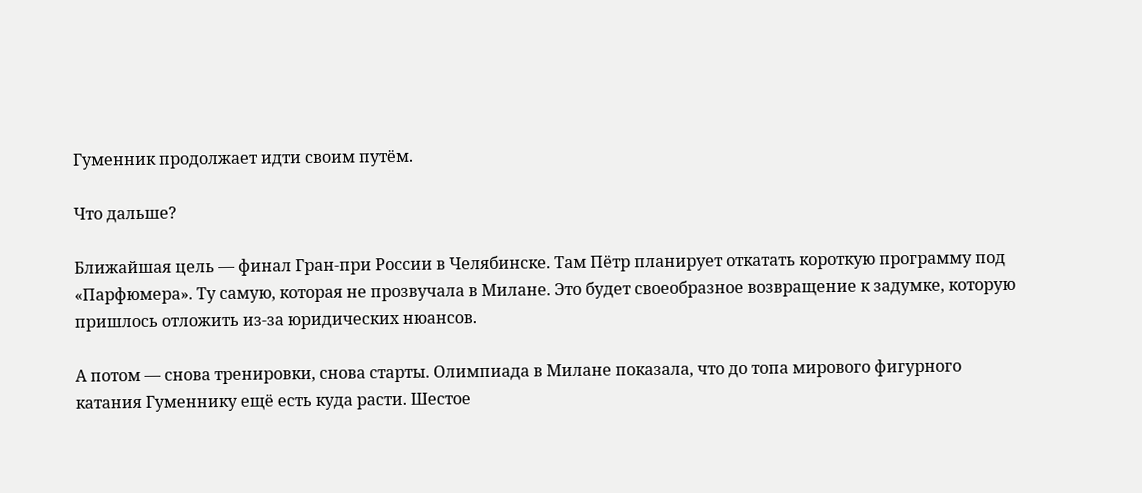Гуменник продолжает идти своим путём.

Что дальше?

Ближайшая цель — финал Гран-при России в Челябинске. Там Пётр планирует откатать короткую программу под «Парфюмера». Ту самую, которая не прозвучала в Милане. Это будет своеобразное возвращение к задумке, которую пришлось отложить из-за юридических нюансов.

А потом — снова тренировки, снова старты. Олимпиада в Милане показала, что до топа мирового фигурного катания Гуменнику ещё есть куда расти. Шестое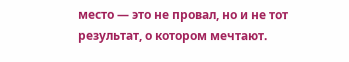место — это не провал, но и не тот результат, о котором мечтают.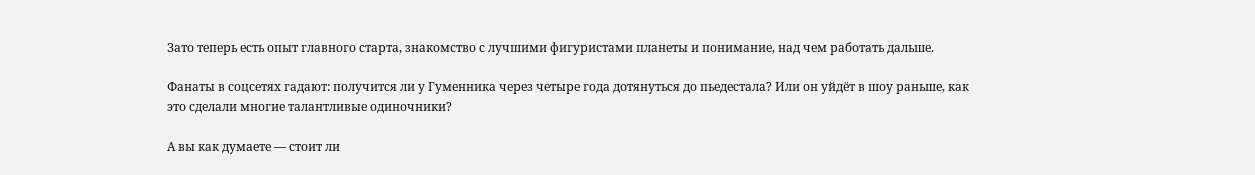Зато теперь есть опыт главного старта, знакомство с лучшими фигуристами планеты и понимание, над чем работать дальше.

Фанаты в соцсетях гадают: получится ли у Гуменника через четыре года дотянуться до пьедестала? Или он уйдёт в шоу раньше, как это сделали многие талантливые одиночники?

А вы как думаете — стоит ли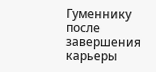Гуменнику после завершения карьеры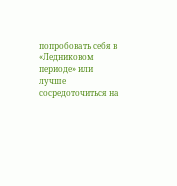попробовать себя в «Ледниковом периоде» или лучше сосредоточиться на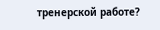тренерской работе?